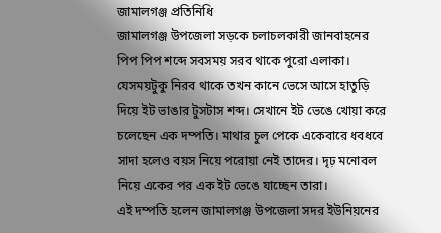জামালগঞ্জ প্রতিনিধি
জামালগঞ্জ উপজেলা সড়কে চলাচলকারী জানবাহনের পিপ পিপ শব্দে সবসময় সরব থাকে পুরো এলাকা। যেসময়টুকু নিরব থাকে তখন কানে ভেসে আসে হাতুড়ি দিয়ে ইট ভাঙার টুসটাস শব্দ। সেখানে ইট ভেঙে খোয়া করে চলেছেন এক দম্পতি। মাথার চুল পেকে একেবারে ধবধবে সাদা হলেও বয়স নিয়ে পরোয়া নেই তাদের। দৃঢ় মনোবল নিয়ে একের পর এক ইট ভেঙে যাচ্ছেন তারা।
এই দম্পতি হলেন জামালগঞ্জ উপজেলা সদর ইউনিয়নের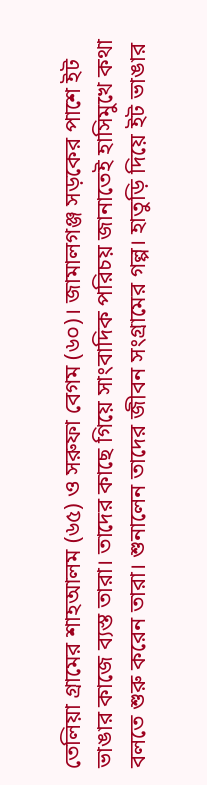তেলিয়া গ্রামের শাহআলম (৬৫) ও সরুফা বেগম (৬০)। জামালগঞ্জ সড়কের পাশে ইট ভাঙার কাজে ব্যস্ত তারা। তাদের কাছে গিয়ে সাংবাদিক পরিচয় জানাতেই হাসিমুখে কথা বলতে শুরু করেন তারা। শুনালেন তাদের জীবন সংগ্রামের গল্প। হাতুড়ি দিয়ে ইট ভাঙার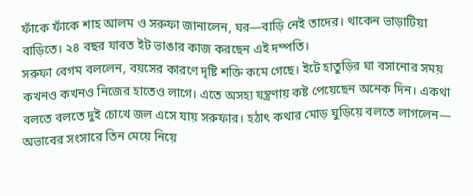ফাঁকে ফাঁকে শাহ আলম ও সরুফা জানালেন, ঘর—বাড়ি নেই তাদের। থাকেন ভাড়াটিয়া বাড়িতে। ২৪ বছর যাবত ইট ভাঙার কাজ করছেন এই দম্পতি।
সরুফা বেগম বললেন, বয়সের কারণে দৃষ্টি শক্তি কমে গেছে। ইটে হাতুড়ির ঘা বসানোর সময় কখনও কখনও নিজের হাতেও লাগে। এতে অসহ্য যন্ত্রণায় কষ্ট পেয়েছেন অনেক দিন। একথা বলতে বলতে দুই চোখে জল এসে যায় সরুফার। হঠাৎ কথার মোড় ঘুড়িয়ে বলতে লাগলেন— অভাবের সংসারে তিন মেয়ে নিয়ে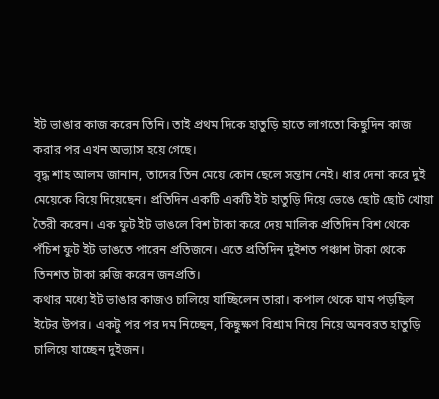ইট ভাঙার কাজ করেন তিনি। তাই প্রথম দিকে হাতুড়ি হাতে লাগতো কিছুদিন কাজ করার পর এখন অভ্যাস হয়ে গেছে।
বৃদ্ধ শাহ আলম জানান, তাদের তিন মেয়ে কোন ছেলে সন্তান নেই। ধার দেনা করে দুই মেয়েকে বিয়ে দিয়েছেন। প্রতিদিন একটি একটি ইট হাতুড়ি দিয়ে ভেঙে ছোট ছোট খোয়া তৈরী করেন। এক ফুট ইট ভাঙলে বিশ টাকা করে দেয় মালিক প্রতিদিন বিশ থেকে পঁচিশ ফুট ইট ভাঙতে পারেন প্রতিজনে। এতে প্রতিদিন দুইশত পঞ্চাশ টাকা থেকে তিনশত টাকা রুজি করেন জনপ্রতি।
কথার মধ্যে ইট ভাঙার কাজও চালিয়ে যাচ্ছিলেন তারা। কপাল থেকে ঘাম পড়ছিল ইটের উপর। একটু পর পর দম নিচ্ছেন, কিছুক্ষণ বিশ্রাম নিয়ে নিয়ে অনবরত হাতুড়ি চালিয়ে যাচ্ছেন দুইজন।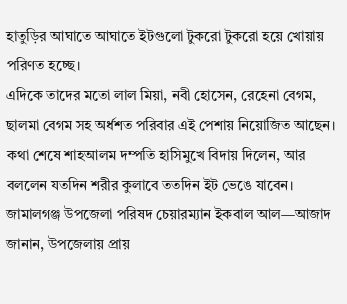হাতুড়ির আঘাতে আঘাতে ইটগুলো টুকরো টুকরো হয়ে খোয়ায় পরিণত হচ্ছে।
এদিকে তাদের মতো লাল মিয়া, নবী হোসেন, রেহেনা বেগম, ছালমা বেগম সহ অর্ধশত পরিবার এই পেশায় নিয়োজিত আছেন।
কথা শেষে শাহআলম দম্পতি হাসিমুখে বিদায় দিলেন, আর বললেন যতদিন শরীর কুলাবে ততদিন ইট ভেঙে যাবেন।
জামালগঞ্জ উপজেলা পরিষদ চেয়ারম্যান ইকবাল আল—আজাদ জানান, উপজেলায় প্রায়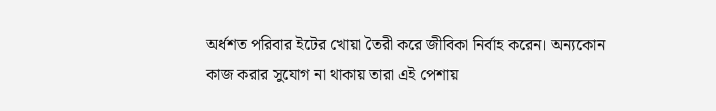অর্ধশত পরিবার ইটের খোয়া তৈরী করে জীবিকা নির্বাহ করেন। অন্যকোন কাজ করার সুযোগ না থাকায় তারা এই পেশায়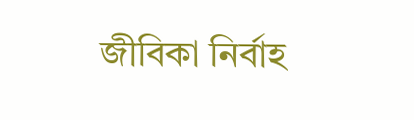জীবিকা নির্বাহ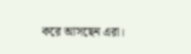করে আসছেন এরা।